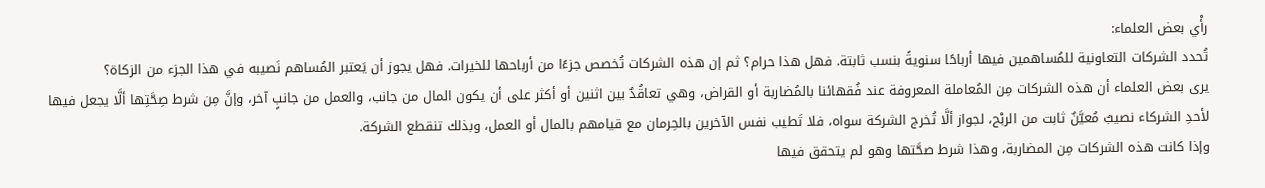رأْي بعض العلماء:
تُحدد الشركات التعاونية للمُساهمين فيها أرباحًا سنويةً بنسب ثابتة. فهل هذا حرام؟ ثم إن هذه الشركات تُخصص جزءًا من أرباحها للخيرات. فهل يجوز أن يَعتبر المُساهم نَصيبه في هذا الجزء من الزكاة؟
يرى بعض العلماء أن هذه الشركات مِن المُعاملة المعروفة عند فُقهائنا بالمُضاربة أو القراض، وهي تعاقُدٌ بين اثنين أو أكثر على أن يكون المال من جانب، والعمل من جانبٍ آخر، وإنَّ مِن شرط صِحَّتِها ألَّا يجعل فيها لأحدِ الشركاء نصيبٌ مُعيَّنٌ ثابت من الربْح، لجواز ألَّا تُخرج الشركة سواه، فلا تَطيب نفس الآخرين بالحِرمان مع قيامهم بالمال أو العمل، وبذلك تنقطع الشركة.
وإذا كانت هذه الشركات مِن المضاربة، وهذا شرط صحَّتها وهو لم يتحقق فيها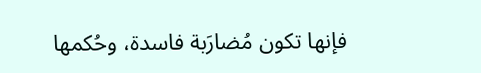فإنها تكون مُضارَبة فاسدة، وحُكمها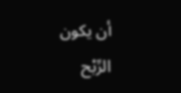أن يكون الرِّبْح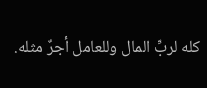كله لربِّ المال وللعامل أجرٌ مثله.